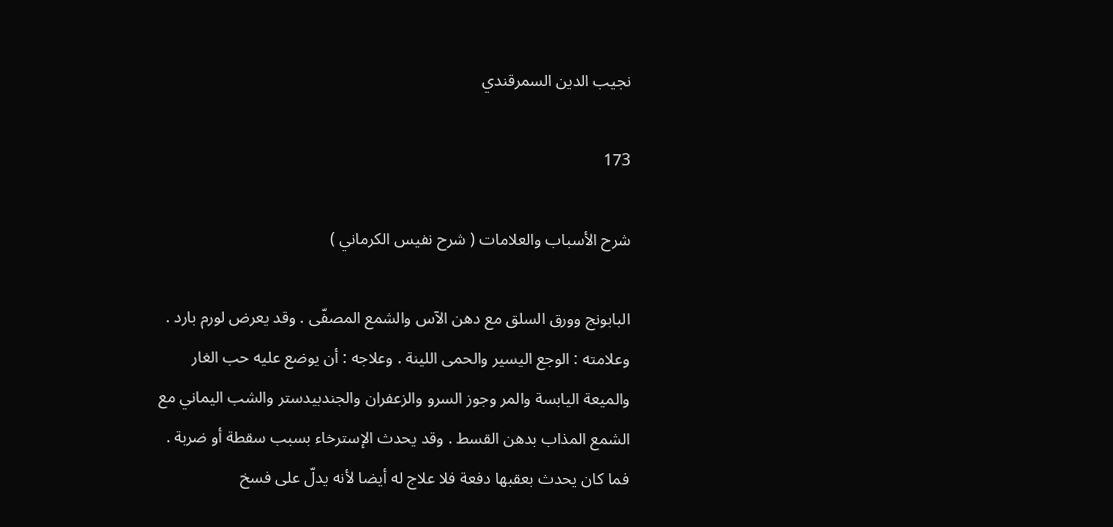نجيب الدين السمرقندي

173

شرح الأسباب والعلامات ( شرح نفيس الكرماني )

البابونج وورق السلق مع دهن الآس والشمع المصفّى . وقد يعرض لورم بارد . وعلامته : الوجع اليسير والحمى اللينة . وعلاجه : أن يوضع عليه حب الغار والميعة اليابسة والمر وجوز السرو والزعفران والجندبيدستر والشب اليماني مع الشمع المذاب بدهن القسط . وقد يحدث الإسترخاء بسبب سقطة أو ضربة . فما كان يحدث بعقبها دفعة فلا علاج له أيضا لأنه يدلّ على فسخ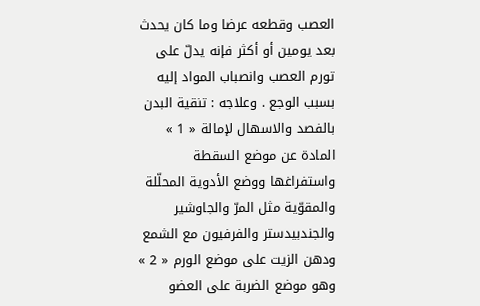العصب وقطعه عرضا وما كان يحدث بعد يومين أو أكثر فإنه يدلّ على تورم العصب وانصباب المواد إليه بسبب الوجع . وعلاجه : تنقية البدن بالفصد والاسهال لإمالة « 1 » المادة عن موضع السقطة واستفراغها ووضع الأدوية المحلّلة والمقوّية مثل المرّ والجاوشير والجندبيدستر والفرفيون مع الشمع ودهن الزيت على موضع الورم « 2 » وهو موضع الضربة على العضو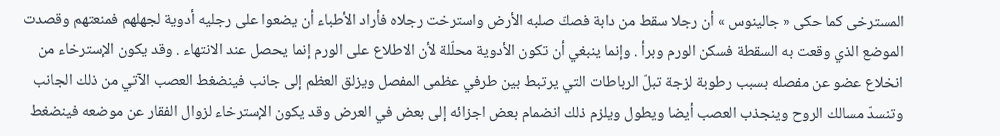المسترخى كما حكى « جالينوس » أن رجلا سقط من دابة فصكّ صلبه الأرض واسترخت رجلاه فأراد الأطباء أن يضعوا على رجليه أدوية لجهلهم فمنعتهم وقصدت الموضع الذي وقعت به السقطة فسكن الورم وبرأ . وإنما ينبغي أن تكون الأدوية محلّلة لأن الاطلاع على الورم إنما يحصل عند الانتهاء . وقد يكون الإسترخاء من انخلاع عضو عن مفصله بسبب رطوبة لزجة تبلّ الرباطات التي يرتبط بين طرفي عظمى المفصل ويزلق العظم إلى جانب فينضغط العصب الآتي من ذلك الجانب وتنسدّ مسالك الروح وينجذب العصب أيضا ويطول ويلزم ذلك انضمام بعض اجزائه إلى بعض في العرض وقد يكون الإسترخاء لزوال الفقار عن موضعه فينضغط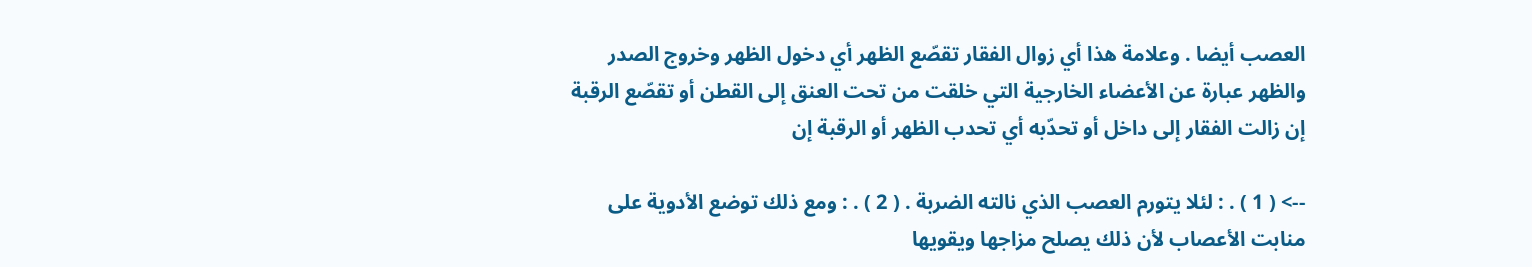العصب أيضا . وعلامة هذا أي زوال الفقار تقصّع الظهر أي دخول الظهر وخروج الصدر والظهر عبارة عن الأعضاء الخارجية التي خلقت من تحت العنق إلى القطن أو تقصّع الرقبة إن زالت الفقار إلى داخل أو تحدّبه أي تحدب الظهر أو الرقبة إن

--> ( 1 ) . : لئلا يتورم العصب الذي نالته الضربة . ( 2 ) . : ومع ذلك توضع الأدوية على منابت الأعصاب لأن ذلك يصلح مزاجها ويقويها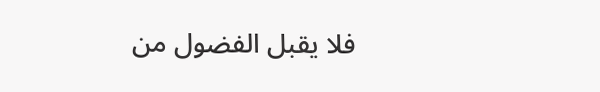فلا يقبل الفضول من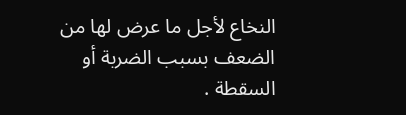النخاع لأجل ما عرض لها من الضعف بسبب الضربة أو السقطة .